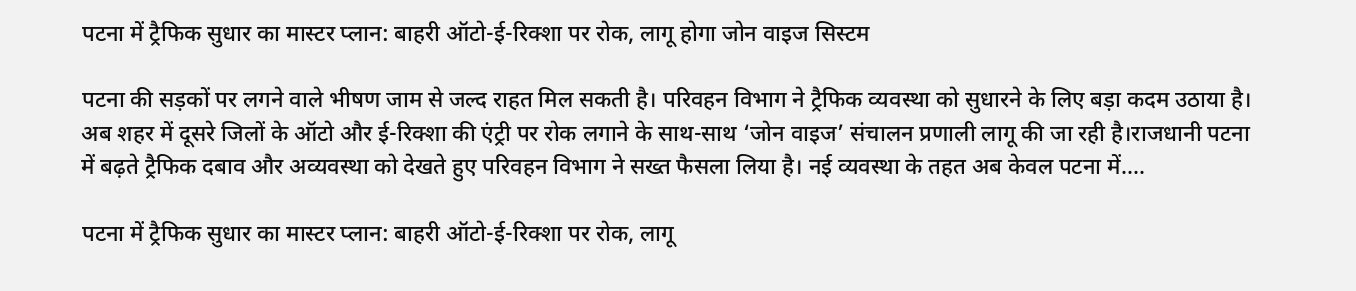पटना में ट्रैफिक सुधार का मास्टर प्लान: बाहरी ऑटो-ई-रिक्शा पर रोक, लागू होगा जोन वाइज सिस्टम

पटना की सड़कों पर लगने वाले भीषण जाम से जल्द राहत मिल सकती है। परिवहन विभाग ने ट्रैफिक व्यवस्था को सुधारने के लिए बड़ा कदम उठाया है। अब शहर में दूसरे जिलों के ऑटो और ई-रिक्शा की एंट्री पर रोक लगाने के साथ-साथ ‘जोन वाइज’ संचालन प्रणाली लागू की जा रही है।राजधानी पटना में बढ़ते ट्रैफिक दबाव और अव्यवस्था को देखते हुए परिवहन विभाग ने सख्त फैसला लिया है। नई व्यवस्था के तहत अब केवल पटना में....

पटना में ट्रैफिक सुधार का मास्टर प्लान: बाहरी ऑटो-ई-रिक्शा पर रोक, लागू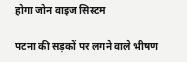होगा जोन वाइज सिस्टम

पटना की सड़कों पर लगने वाले भीषण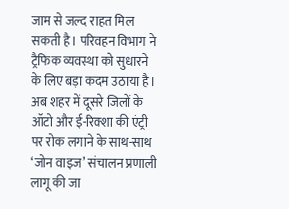जाम से जल्द राहत मिल सकती है। परिवहन विभाग ने ट्रैफिक व्यवस्था को सुधारने के लिए बड़ा कदम उठाया है। अब शहर में दूसरे जिलों के ऑटो और ई-रिक्शा की एंट्री पर रोक लगाने के साथ-साथ ‘जोन वाइज’ संचालन प्रणाली लागू की जा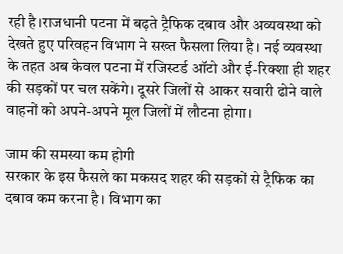रही है।राजधानी पटना में बढ़ते ट्रैफिक दबाव और अव्यवस्था को देखते हुए परिवहन विभाग ने सख्त फैसला लिया है। नई व्यवस्था के तहत अब केवल पटना में रजिस्टर्ड ऑटो और ई-रिक्शा ही शहर की सड़कों पर चल सकेंगे। दूसरे जिलों से आकर सवारी ढोने वाले वाहनों को अपने-अपने मूल जिलों में लौटना होगा।

जाम की समस्या कम होगी
सरकार के इस फैसले का मकसद शहर की सड़कों से ट्रैफिक का दबाव कम करना है। विभाग का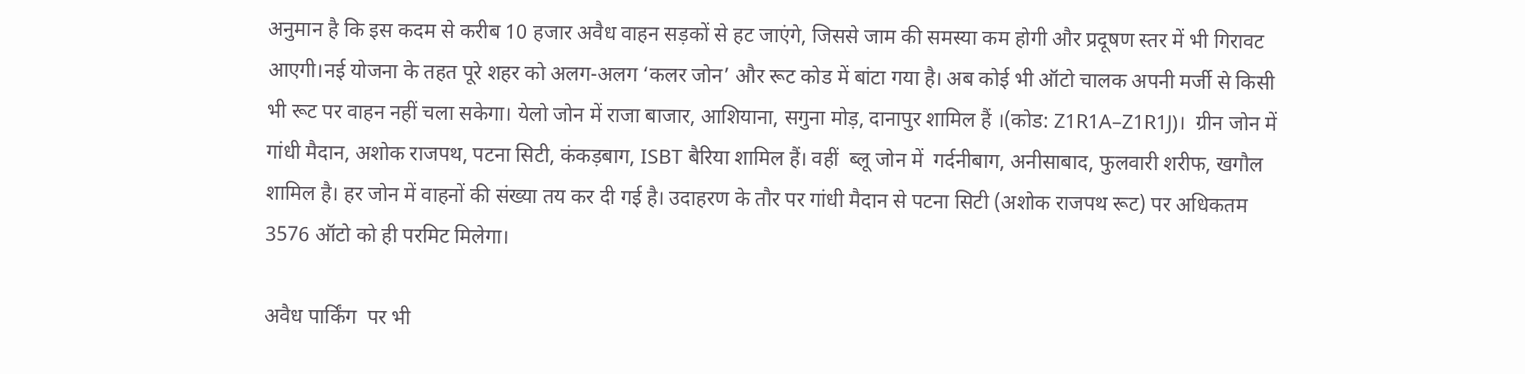अनुमान है कि इस कदम से करीब 10 हजार अवैध वाहन सड़कों से हट जाएंगे, जिससे जाम की समस्या कम होगी और प्रदूषण स्तर में भी गिरावट आएगी।नई योजना के तहत पूरे शहर को अलग-अलग ‘कलर जोन’ और रूट कोड में बांटा गया है। अब कोई भी ऑटो चालक अपनी मर्जी से किसी भी रूट पर वाहन नहीं चला सकेगा। येलो जोन में राजा बाजार, आशियाना, सगुना मोड़, दानापुर शामिल हैं ।(कोड: Z1R1A–Z1R1J)।  ग्रीन जोन में  गांधी मैदान, अशोक राजपथ, पटना सिटी, कंकड़बाग, ISBT बैरिया शामिल हैं। वहीं  ब्लू जोन में  गर्दनीबाग, अनीसाबाद, फुलवारी शरीफ, खगौल शामिल है। हर जोन में वाहनों की संख्या तय कर दी गई है। उदाहरण के तौर पर गांधी मैदान से पटना सिटी (अशोक राजपथ रूट) पर अधिकतम 3576 ऑटो को ही परमिट मिलेगा।

अवैध पार्किंग  पर भी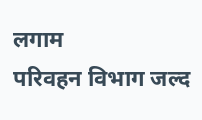लगाम
परिवहन विभाग जल्द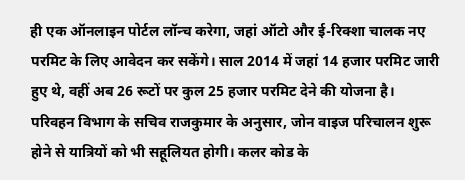ही एक ऑनलाइन पोर्टल लॉन्च करेगा, जहां ऑटो और ई-रिक्शा चालक नए परमिट के लिए आवेदन कर सकेंगे। साल 2014 में जहां 14 हजार परमिट जारी हुए थे, वहीं अब 26 रूटों पर कुल 25 हजार परमिट देने की योजना है। परिवहन विभाग के सचिव राजकुमार के अनुसार, जोन वाइज परिचालन शुरू होने से यात्रियों को भी सहूलियत होगी। कलर कोड के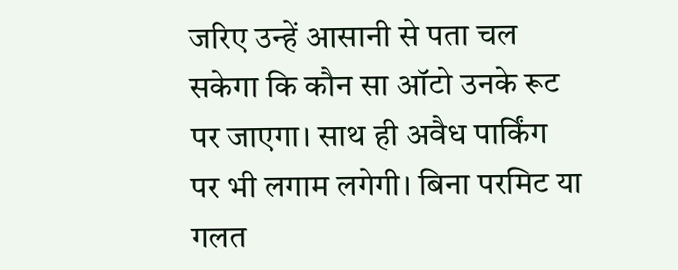जरिए उन्हें आसानी से पता चल सकेगा कि कौन सा ऑटो उनके रूट पर जाएगा। साथ ही अवैध पार्किंग  पर भी लगाम लगेगी। बिना परमिट या गलत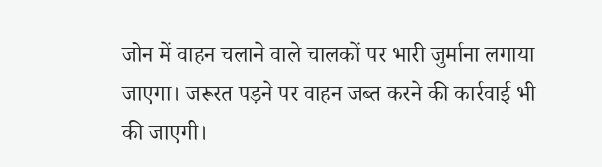जोन में वाहन चलाने वाले चालकों पर भारी जुर्माना लगाया जाएगा। जरूरत पड़ने पर वाहन जब्त करने की कार्रवाई भी की जाएगी।